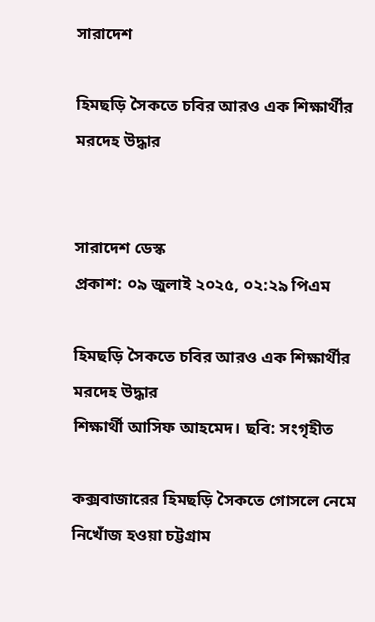সারাদেশ

হিমছড়ি সৈকতে চবির আরও এক শিক্ষার্থীর মরদেহ উদ্ধার


সারাদেশ ডেস্ক
প্রকাশ: ০৯ জুলাই ২০২৫, ০২:২৯ পিএম

হিমছড়ি সৈকতে চবির আরও এক শিক্ষার্থীর মরদেহ উদ্ধার
শিক্ষার্থী আসিফ আহমেদ। ছবি: সংগৃহীত

কক্সবাজারের হিমছড়ি সৈকতে গোসলে নেমে নিখোঁজ হওয়া চট্টগ্রাম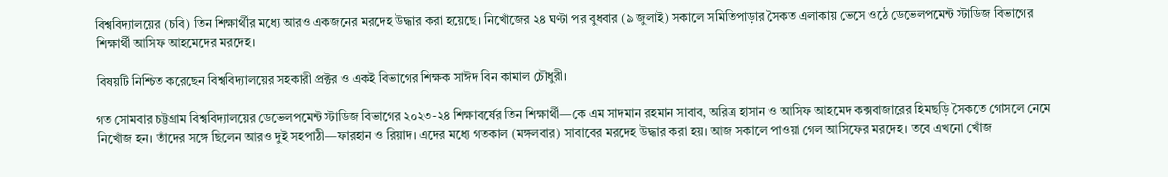বিশ্ববিদ্যালয়ের (চবি) তিন শিক্ষার্থীর মধ্যে আরও একজনের মরদেহ উদ্ধার করা হয়েছে। নিখোঁজের ২৪ ঘণ্টা পর বুধবার (৯ জুলাই) সকালে সমিতিপাড়ার সৈকত এলাকায় ভেসে ওঠে ডেভেলপমেন্ট স্টাডিজ বিভাগের শিক্ষার্থী আসিফ আহমেদের মরদেহ।

বিষয়টি নিশ্চিত করেছেন বিশ্ববিদ্যালয়ের সহকারী প্রক্টর ও একই বিভাগের শিক্ষক সাঈদ বিন কামাল চৌধুরী।

গত সোমবার চট্টগ্রাম বিশ্ববিদ্যালয়ের ডেভেলপমেন্ট স্টাডিজ বিভাগের ২০২৩-২৪ শিক্ষাবর্ষের তিন শিক্ষার্থী—কে এম সাদমান রহমান সাবাব, অরিত্র হাসান ও আসিফ আহমেদ কক্সবাজারের হিমছড়ি সৈকতে গোসলে নেমে নিখোঁজ হন। তাঁদের সঙ্গে ছিলেন আরও দুই সহপাঠী—ফারহান ও রিয়াদ। এদের মধ্যে গতকাল (মঙ্গলবার) সাবাবের মরদেহ উদ্ধার করা হয়। আজ সকালে পাওয়া গেল আসিফের মরদেহ। তবে এখনো খোঁজ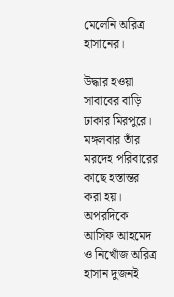মেলেনি অরিত্র হাসানের।

উদ্ধার হওয়া সাবাবের বাড়ি ঢাকার মিরপুরে। মঙ্গলবার তাঁর মরদেহ পরিবারের কাছে হস্তান্তর করা হয়। অপরদিকে আসিফ আহমেদ ও নিখোঁজ অরিত্র হাসান দুজনই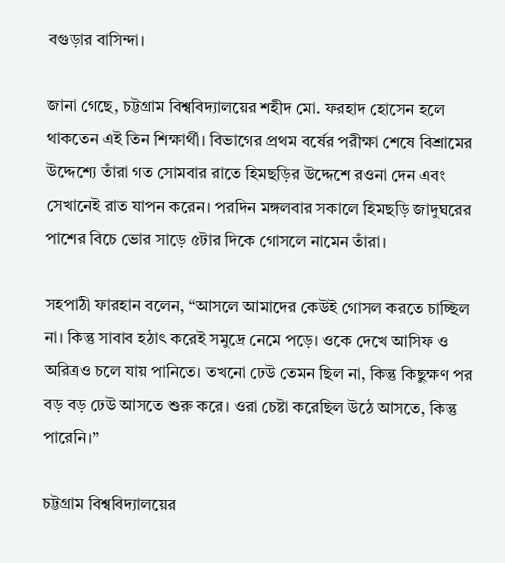বগুড়ার বাসিন্দা।

জানা গেছে, চট্টগ্রাম বিশ্ববিদ্যালয়ের শহীদ মো. ফরহাদ হোসেন হলে থাকতেন এই তিন শিক্ষার্থী। বিভাগের প্রথম বর্ষের পরীক্ষা শেষে বিশ্রামের উদ্দেশ্যে তাঁরা গত সোমবার রাতে হিমছড়ির উদ্দেশে রওনা দেন এবং সেখানেই রাত যাপন করেন। পরদিন মঙ্গলবার সকালে হিমছড়ি জাদুঘরের পাশের বিচে ভোর সাড়ে ৫টার দিকে গোসলে নামেন তাঁরা।

সহপাঠী ফারহান বলেন, “আসলে আমাদের কেউই গোসল করতে চাচ্ছিল না। কিন্তু সাবাব হঠাৎ করেই সমুদ্রে নেমে পড়ে। ওকে দেখে আসিফ ও অরিত্রও চলে যায় পানিতে। তখনো ঢেউ তেমন ছিল না, কিন্তু কিছুক্ষণ পর বড় বড় ঢেউ আসতে শুরু করে। ওরা চেষ্টা করেছিল উঠে আসতে, কিন্তু পারেনি।”

চট্টগ্রাম বিশ্ববিদ্যালয়ের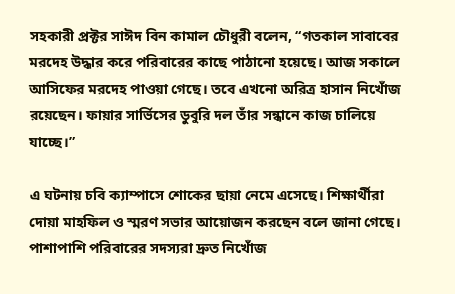সহকারী প্রক্টর সাঈদ বিন কামাল চৌধুরী বলেন, “গতকাল সাবাবের মরদেহ উদ্ধার করে পরিবারের কাছে পাঠানো হয়েছে। আজ সকালে আসিফের মরদেহ পাওয়া গেছে। তবে এখনো অরিত্র হাসান নিখোঁজ রয়েছেন। ফায়ার সার্ভিসের ডুবুরি দল তাঁর সন্ধানে কাজ চালিয়ে যাচ্ছে।”

এ ঘটনায় চবি ক্যাম্পাসে শোকের ছায়া নেমে এসেছে। শিক্ষার্থীরা দোয়া মাহফিল ও স্মরণ সভার আয়োজন করছেন বলে জানা গেছে। পাশাপাশি পরিবারের সদস্যরা দ্রুত নিখোঁজ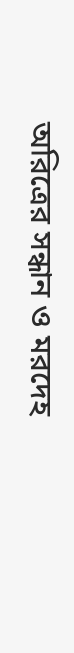অরিত্রের সন্ধান ও মরদেহ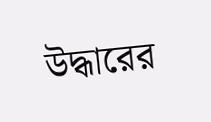উদ্ধারের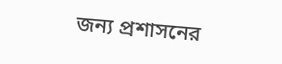জন্য প্রশাসনের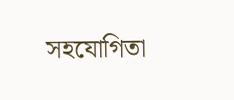সহযোগিতা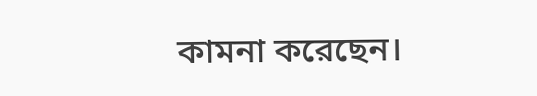কামনা করেছেন।